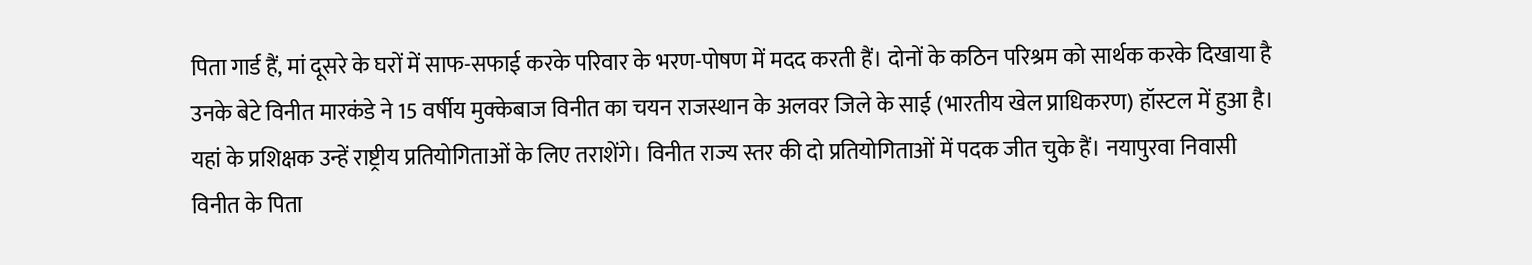पिता गार्ड हैं, मां दूसरे के घरों में साफ-सफाई करके परिवार के भरण-पोषण में मदद करती हैं। दोनों के कठिन परिश्रम को सार्थक करके दिखाया है उनके बेटे विनीत मारकंडे ने 15 वर्षीय मुक्केबाज विनीत का चयन राजस्थान के अलवर जिले के साई (भारतीय खेल प्राधिकरण) हॉस्टल में हुआ है।
यहां के प्रशिक्षक उन्हें राष्ट्रीय प्रतियोगिताओं के लिए तराशेंगे। विनीत राज्य स्तर की दो प्रतियोगिताओं में पदक जीत चुके हैं। नयापुरवा निवासी विनीत के पिता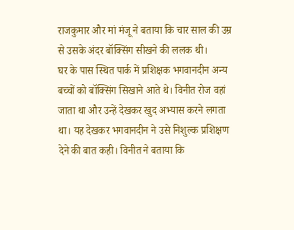राजकुमार और मां मंजू ने बताया कि चार साल की उम्र से उसके अंदर बॉक्सिंग सीखने की ललक थी।
घर के पास स्थित पार्क में प्रशिक्षक भगवानदीन अन्य बच्चों को बॉक्सिंग सिखाने आते थे। विनीत रोज वहां जाता था और उन्हें देखकर खुद अभ्यास करने लगता था। यह देखकर भगवानदीन ने उसे निशुल्क प्रशिक्षण देने की बात कही। विनीत ने बताया कि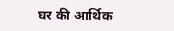घर की आर्थिक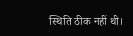स्थिति ठीक नहीं थी।